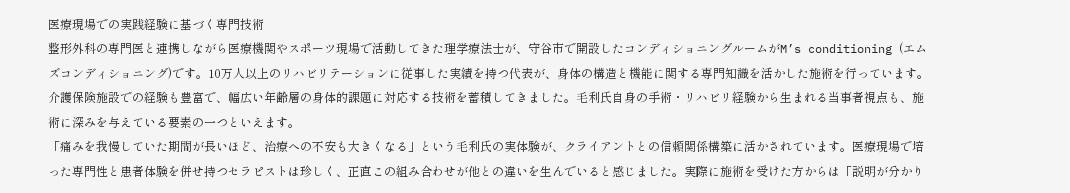医療現場での実践経験に基づく専門技術
整形外科の専門医と連携しながら医療機関やスポーツ現場で活動してきた理学療法士が、守谷市で開設したコンディショニングルームがM’s conditioning (エムズコンディショニング)です。10万人以上のリハビリテーションに従事した実績を持つ代表が、身体の構造と機能に関する専門知識を活かした施術を行っています。介護保険施設での経験も豊富で、幅広い年齢層の身体的課題に対応する技術を蓄積してきました。毛利氏自身の手術・リハビリ経験から生まれる当事者視点も、施術に深みを与えている要素の一つといえます。
「痛みを我慢していた期間が長いほど、治療への不安も大きくなる」という毛利氏の実体験が、クライアントとの信頼関係構築に活かされています。医療現場で培った専門性と患者体験を併せ持つセラピストは珍しく、正直この組み合わせが他との違いを生んでいると感じました。実際に施術を受けた方からは「説明が分かり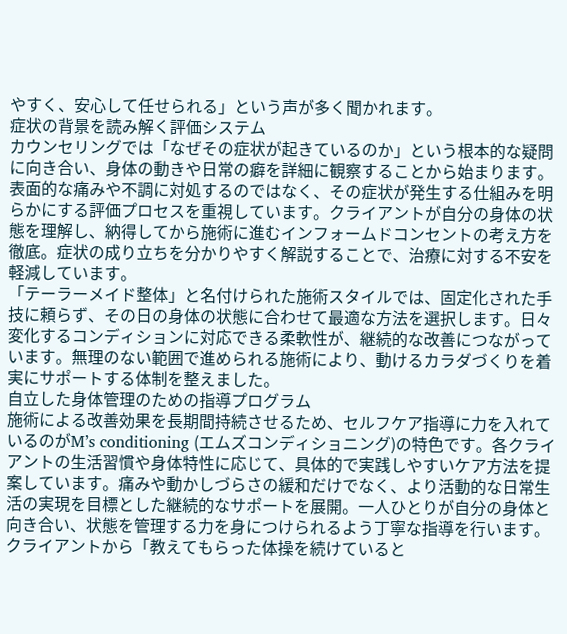やすく、安心して任せられる」という声が多く聞かれます。
症状の背景を読み解く評価システム
カウンセリングでは「なぜその症状が起きているのか」という根本的な疑問に向き合い、身体の動きや日常の癖を詳細に観察することから始まります。表面的な痛みや不調に対処するのではなく、その症状が発生する仕組みを明らかにする評価プロセスを重視しています。クライアントが自分の身体の状態を理解し、納得してから施術に進むインフォームドコンセントの考え方を徹底。症状の成り立ちを分かりやすく解説することで、治療に対する不安を軽減しています。
「テーラーメイド整体」と名付けられた施術スタイルでは、固定化された手技に頼らず、その日の身体の状態に合わせて最適な方法を選択します。日々変化するコンディションに対応できる柔軟性が、継続的な改善につながっています。無理のない範囲で進められる施術により、動けるカラダづくりを着実にサポートする体制を整えました。
自立した身体管理のための指導プログラム
施術による改善効果を長期間持続させるため、セルフケア指導に力を入れているのがM’s conditioning (エムズコンディショニング)の特色です。各クライアントの生活習慣や身体特性に応じて、具体的で実践しやすいケア方法を提案しています。痛みや動かしづらさの緩和だけでなく、より活動的な日常生活の実現を目標とした継続的なサポートを展開。一人ひとりが自分の身体と向き合い、状態を管理する力を身につけられるよう丁寧な指導を行います。
クライアントから「教えてもらった体操を続けていると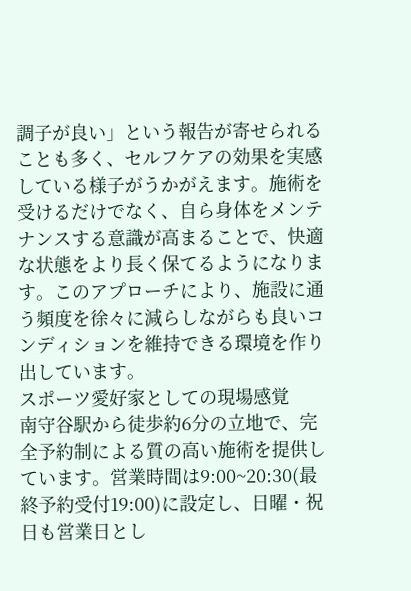調子が良い」という報告が寄せられることも多く、セルフケアの効果を実感している様子がうかがえます。施術を受けるだけでなく、自ら身体をメンテナンスする意識が高まることで、快適な状態をより長く保てるようになります。このアプローチにより、施設に通う頻度を徐々に減らしながらも良いコンディションを維持できる環境を作り出しています。
スポーツ愛好家としての現場感覚
南守谷駅から徒歩約6分の立地で、完全予約制による質の高い施術を提供しています。営業時間は9:00~20:30(最終予約受付19:00)に設定し、日曜・祝日も営業日とし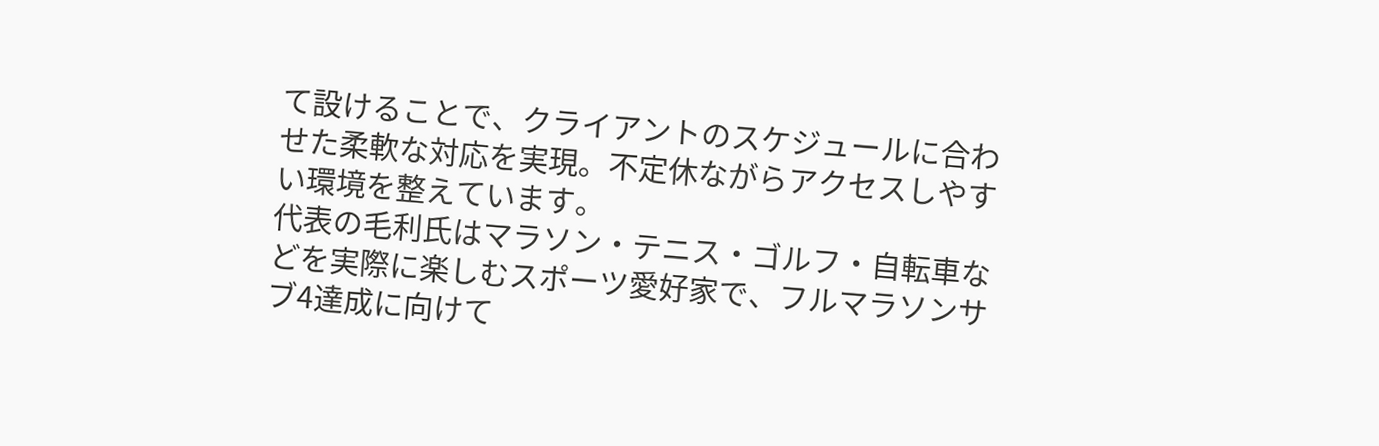て設けることで、クライアントのスケジュールに合わせた柔軟な対応を実現。不定休ながらアクセスしやすい環境を整えています。
代表の毛利氏はマラソン・テニス・ゴルフ・自転車などを実際に楽しむスポーツ愛好家で、フルマラソンサブ4達成に向けて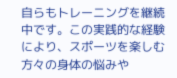自らもトレーニングを継続中です。この実践的な経験により、スポーツを楽しむ方々の身体の悩みや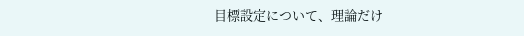目標設定について、理論だけ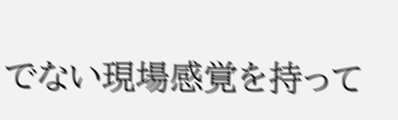でない現場感覚を持って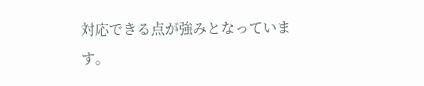対応できる点が強みとなっています。